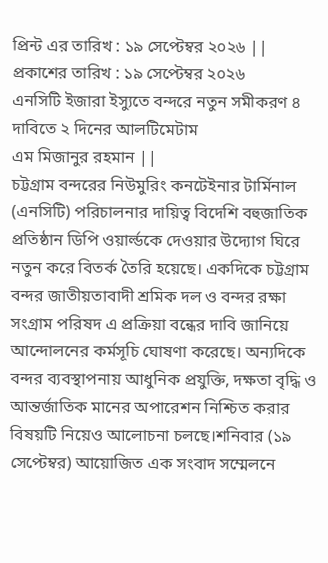প্রিন্ট এর তারিখ : ১৯ সেপ্টেম্বর ২০২৬ ||
প্রকাশের তারিখ : ১৯ সেপ্টেম্বর ২০২৬
এনসিটি ইজারা ইস্যুতে বন্দরে নতুন সমীকরণ ৪ দাবিতে ২ দিনের আলটিমেটাম
এম মিজানুর রহমান ||
চট্টগ্রাম বন্দরের নিউমুরিং কনটেইনার টার্মিনাল (এনসিটি) পরিচালনার দায়িত্ব বিদেশি বহুজাতিক প্রতিষ্ঠান ডিপি ওয়ার্ল্ডকে দেওয়ার উদ্যোগ ঘিরে নতুন করে বিতর্ক তৈরি হয়েছে। একদিকে চট্টগ্রাম বন্দর জাতীয়তাবাদী শ্রমিক দল ও বন্দর রক্ষা সংগ্রাম পরিষদ এ প্রক্রিয়া বন্ধের দাবি জানিয়ে আন্দোলনের কর্মসূচি ঘোষণা করেছে। অন্যদিকে বন্দর ব্যবস্থাপনায় আধুনিক প্রযুক্তি, দক্ষতা বৃদ্ধি ও আন্তর্জাতিক মানের অপারেশন নিশ্চিত করার বিষয়টি নিয়েও আলোচনা চলছে।শনিবার (১৯ সেপ্টেম্বর) আয়োজিত এক সংবাদ সম্মেলনে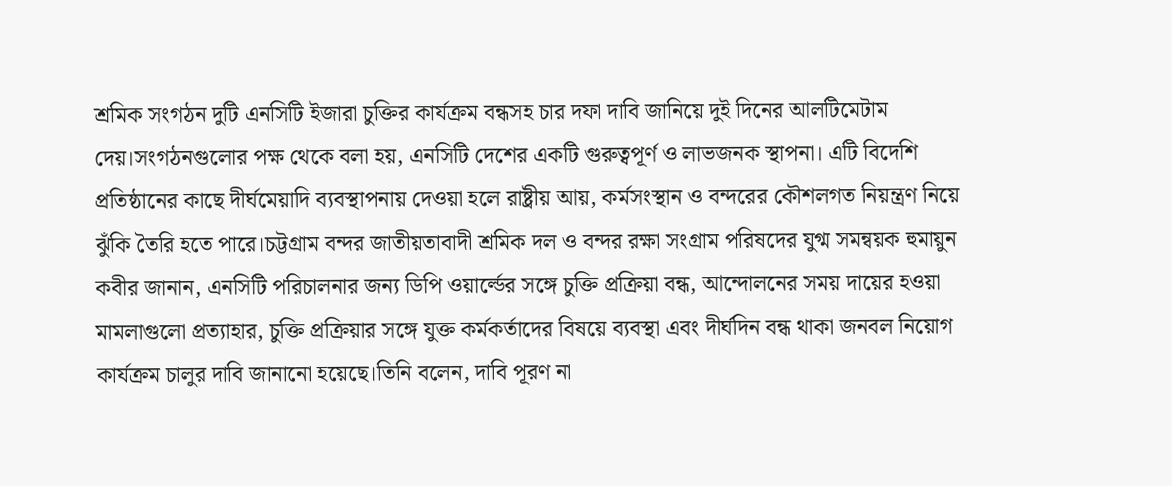শ্রমিক সংগঠন দুটি এনসিটি ইজারা চুক্তির কার্যক্রম বন্ধসহ চার দফা দাবি জানিয়ে দুই দিনের আলটিমেটাম দেয়।সংগঠনগুলোর পক্ষ থেকে বলা হয়, এনসিটি দেশের একটি গুরুত্বপূর্ণ ও লাভজনক স্থাপনা। এটি বিদেশি প্রতিষ্ঠানের কাছে দীর্ঘমেয়াদি ব্যবস্থাপনায় দেওয়া হলে রাষ্ট্রীয় আয়, কর্মসংস্থান ও বন্দরের কৌশলগত নিয়ন্ত্রণ নিয়ে ঝুঁকি তৈরি হতে পারে।চট্টগ্রাম বন্দর জাতীয়তাবাদী শ্রমিক দল ও বন্দর রক্ষা সংগ্রাম পরিষদের যুগ্ম সমন্বয়ক হুমায়ুন কবীর জানান, এনসিটি পরিচালনার জন্য ডিপি ওয়ার্ল্ডের সঙ্গে চুক্তি প্রক্রিয়া বন্ধ, আন্দোলনের সময় দায়ের হওয়া মামলাগুলো প্রত্যাহার, চুক্তি প্রক্রিয়ার সঙ্গে যুক্ত কর্মকর্তাদের বিষয়ে ব্যবস্থা এবং দীর্ঘদিন বন্ধ থাকা জনবল নিয়োগ কার্যক্রম চালুর দাবি জানানো হয়েছে।তিনি বলেন, দাবি পূরণ না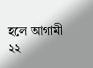হলে আগামী ২২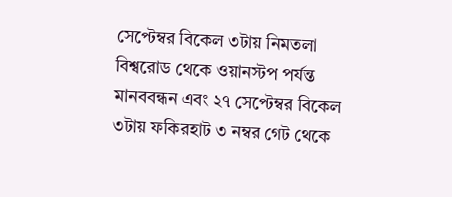সেপ্টেম্বর বিকেল ৩টায় নিমতলা বিশ্বরোড থেকে ওয়ানস্টপ পর্যন্ত মানববন্ধন এবং ২৭ সেপ্টেম্বর বিকেল ৩টায় ফকিরহাট ৩ নম্বর গেট থেকে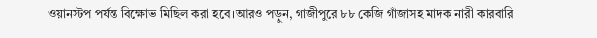ওয়ানস্টপ পর্যন্ত বিক্ষোভ মিছিল করা হবে।আরও পড়ুন, গাজীপুরে ৮৮ কেজি গাঁজাসহ মাদক নারী কারবারি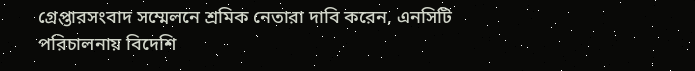গ্রেপ্তারসংবাদ সম্মেলনে শ্রমিক নেতারা দাবি করেন, এনসিটি পরিচালনায় বিদেশি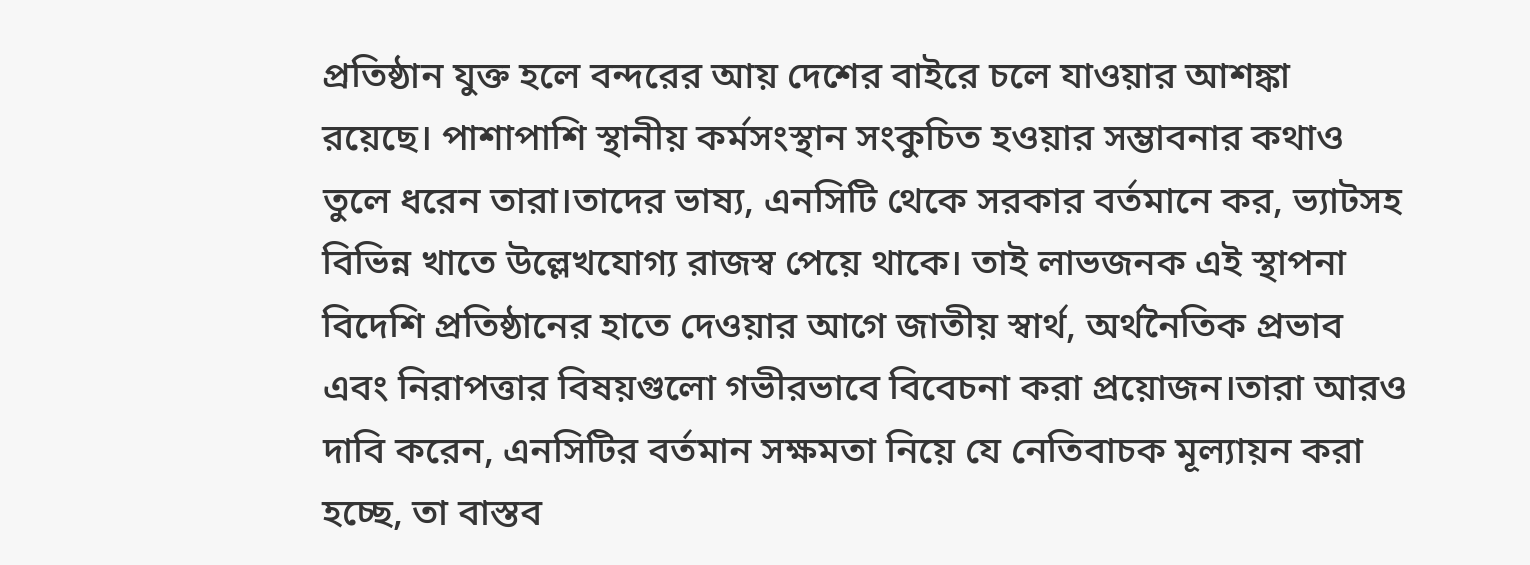প্রতিষ্ঠান যুক্ত হলে বন্দরের আয় দেশের বাইরে চলে যাওয়ার আশঙ্কা রয়েছে। পাশাপাশি স্থানীয় কর্মসংস্থান সংকুচিত হওয়ার সম্ভাবনার কথাও তুলে ধরেন তারা।তাদের ভাষ্য, এনসিটি থেকে সরকার বর্তমানে কর, ভ্যাটসহ বিভিন্ন খাতে উল্লেখযোগ্য রাজস্ব পেয়ে থাকে। তাই লাভজনক এই স্থাপনা বিদেশি প্রতিষ্ঠানের হাতে দেওয়ার আগে জাতীয় স্বার্থ, অর্থনৈতিক প্রভাব এবং নিরাপত্তার বিষয়গুলো গভীরভাবে বিবেচনা করা প্রয়োজন।তারা আরও দাবি করেন, এনসিটির বর্তমান সক্ষমতা নিয়ে যে নেতিবাচক মূল্যায়ন করা হচ্ছে, তা বাস্তব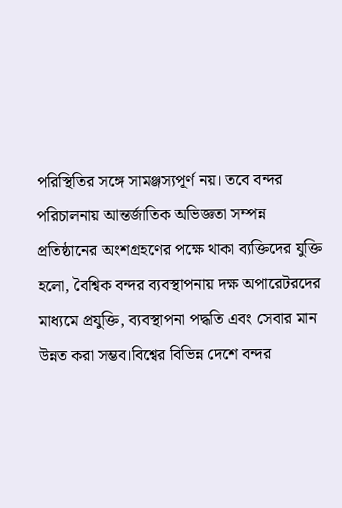পরিস্থিতির সঙ্গে সামঞ্জস্যপূর্ণ নয়। তবে বন্দর পরিচালনায় আন্তর্জাতিক অভিজ্ঞতা সম্পন্ন প্রতিষ্ঠানের অংশগ্রহণের পক্ষে থাকা ব্যক্তিদের যুক্তি হলো, বৈশ্বিক বন্দর ব্যবস্থাপনায় দক্ষ অপারেটরদের মাধ্যমে প্রযুক্তি, ব্যবস্থাপনা পদ্ধতি এবং সেবার মান উন্নত করা সম্ভব।বিশ্বের বিভিন্ন দেশে বন্দর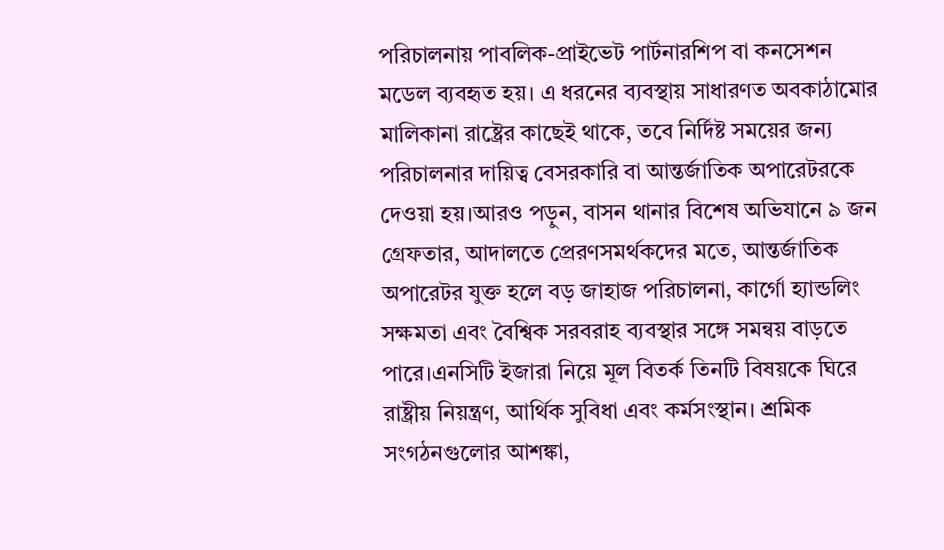পরিচালনায় পাবলিক-প্রাইভেট পার্টনারশিপ বা কনসেশন মডেল ব্যবহৃত হয়। এ ধরনের ব্যবস্থায় সাধারণত অবকাঠামোর মালিকানা রাষ্ট্রের কাছেই থাকে, তবে নির্দিষ্ট সময়ের জন্য পরিচালনার দায়িত্ব বেসরকারি বা আন্তর্জাতিক অপারেটরকে দেওয়া হয়।আরও পড়ুন, বাসন থানার বিশেষ অভিযানে ৯ জন গ্রেফতার, আদালতে প্রেরণসমর্থকদের মতে, আন্তর্জাতিক অপারেটর যুক্ত হলে বড় জাহাজ পরিচালনা, কার্গো হ্যান্ডলিং সক্ষমতা এবং বৈশ্বিক সরবরাহ ব্যবস্থার সঙ্গে সমন্বয় বাড়তে পারে।এনসিটি ইজারা নিয়ে মূল বিতর্ক তিনটি বিষয়কে ঘিরে রাষ্ট্রীয় নিয়ন্ত্রণ, আর্থিক সুবিধা এবং কর্মসংস্থান। শ্রমিক সংগঠনগুলোর আশঙ্কা,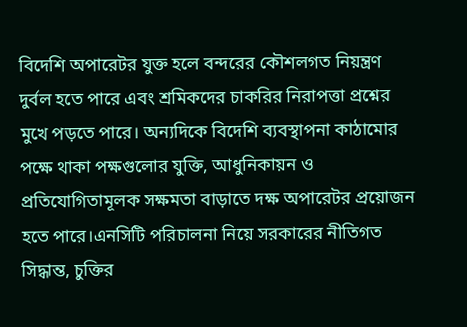বিদেশি অপারেটর যুক্ত হলে বন্দরের কৌশলগত নিয়ন্ত্রণ দুর্বল হতে পারে এবং শ্রমিকদের চাকরির নিরাপত্তা প্রশ্নের মুখে পড়তে পারে। অন্যদিকে বিদেশি ব্যবস্থাপনা কাঠামোর পক্ষে থাকা পক্ষগুলোর যুক্তি, আধুনিকায়ন ও প্রতিযোগিতামূলক সক্ষমতা বাড়াতে দক্ষ অপারেটর প্রয়োজন হতে পারে।এনসিটি পরিচালনা নিয়ে সরকারের নীতিগত সিদ্ধান্ত, চুক্তির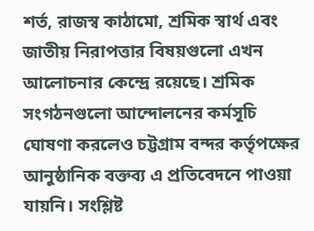শর্ত, রাজস্ব কাঠামো, শ্রমিক স্বার্থ এবং জাতীয় নিরাপত্তার বিষয়গুলো এখন আলোচনার কেন্দ্রে রয়েছে। শ্রমিক সংগঠনগুলো আন্দোলনের কর্মসূচি ঘোষণা করলেও চট্টগ্রাম বন্দর কর্তৃপক্ষের আনুষ্ঠানিক বক্তব্য এ প্রতিবেদনে পাওয়া যায়নি। সংশ্লিষ্ট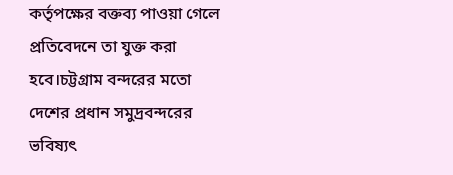কর্তৃপক্ষের বক্তব্য পাওয়া গেলে প্রতিবেদনে তা যুক্ত করা হবে।চট্টগ্রাম বন্দরের মতো দেশের প্রধান সমুদ্রবন্দরের ভবিষ্যৎ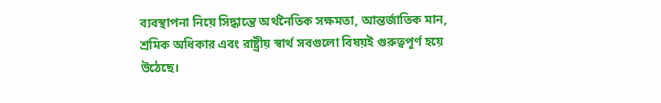ব্যবস্থাপনা নিয়ে সিদ্ধান্তে অর্থনৈতিক সক্ষমতা, আন্তর্জাতিক মান, শ্রমিক অধিকার এবং রাষ্ট্রীয় স্বার্থ সবগুলো বিষয়ই গুরুত্বপূর্ণ হয়ে উঠেছে।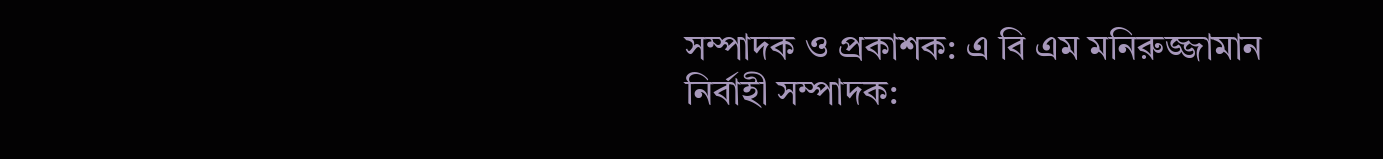সম্পাদক ও প্রকাশক: এ বি এম মনিরুজ্জামান
নির্বাহী সম্পাদক: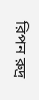রিপন রুদ্র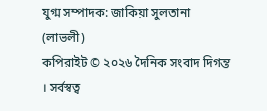যুগ্ম সম্পাদক: জাকিয়া সুলতানা (লাভলী)
কপিরাইট © ২০২৬ দৈনিক সংবাদ দিগন্ত । সর্বস্বত্ব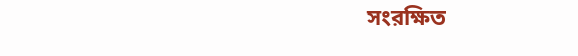সংরক্ষিত